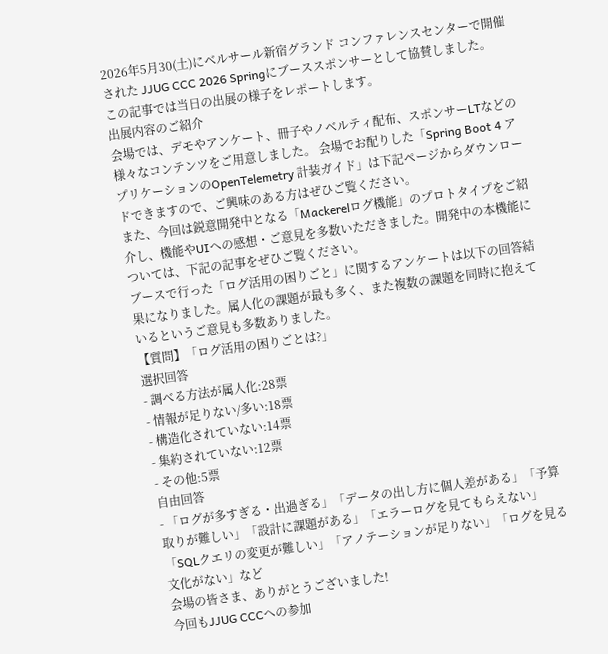2026年5月30(土)にベルサール新宿グランド コンファレンスセンターで開催された JJUG CCC 2026 Springにブーススポンサーとして協賛しました。
この記事では当日の出展の様子をレポートします。
出展内容のご紹介
会場では、デモやアンケート、冊子やノベルティ配布、スポンサーLTなどの様々なコンテンツをご用意しました。 会場でお配りした「Spring Boot 4 アプリケーションのOpenTelemetry 計装ガイド」は下記ページからダウンロードできますので、ご興味のある方はぜひご覧ください。
また、今回は鋭意開発中となる「Mackerelログ機能」のプロトタイプをご紹介し、機能やUIへの感想・ご意見を多数いただきました。開発中の本機能については、下記の記事をぜひご覧ください。
ブースで行った「ログ活用の困りごと」に関するアンケートは以下の回答結果になりました。属人化の課題が最も多く、また複数の課題を同時に抱えているというご意見も多数ありました。
【質問】「ログ活用の困りごとは?」
選択回答
- 調べる方法が属人化:28票
- 情報が足りない/多い:18票
- 構造化されていない:14票
- 集約されていない:12票
- その他:5票
自由回答
- 「ログが多すぎる・出過ぎる」「データの出し方に個人差がある」「予算取りが難しい」「設計に課題がある」「エラーログを見てもらえない」「SQLクエリの変更が難しい」「アノテーションが足りない」「ログを見る文化がない」など
会場の皆さま、ありがとうございました!
今回もJJUG CCCへの参加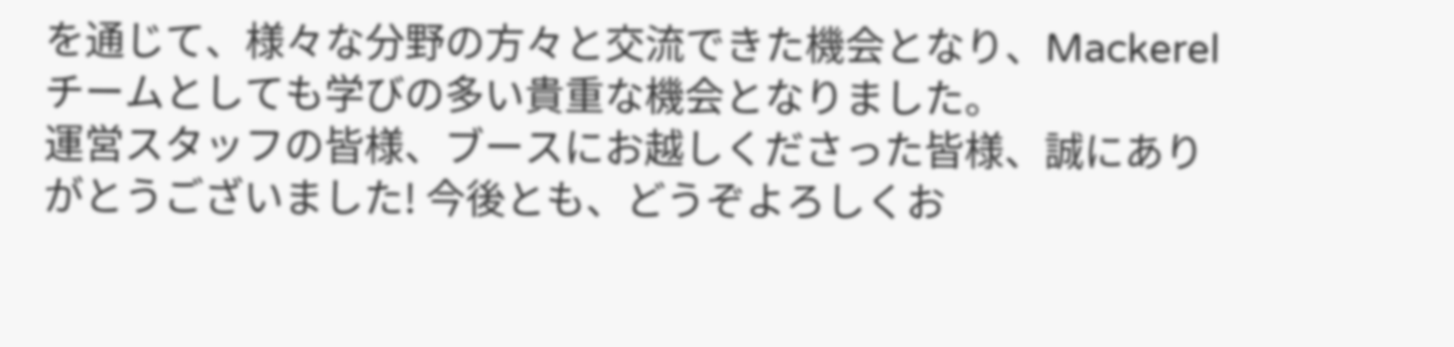を通じて、様々な分野の方々と交流できた機会となり、Mackerelチームとしても学びの多い貴重な機会となりました。
運営スタッフの皆様、ブースにお越しくださった皆様、誠にありがとうございました! 今後とも、どうぞよろしくお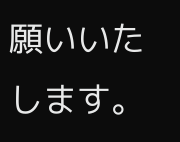願いいたします。